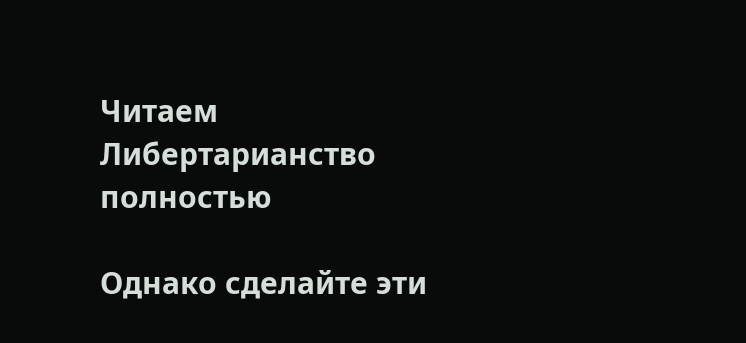Читаем Либертарианство полностью

Однако сделайте эти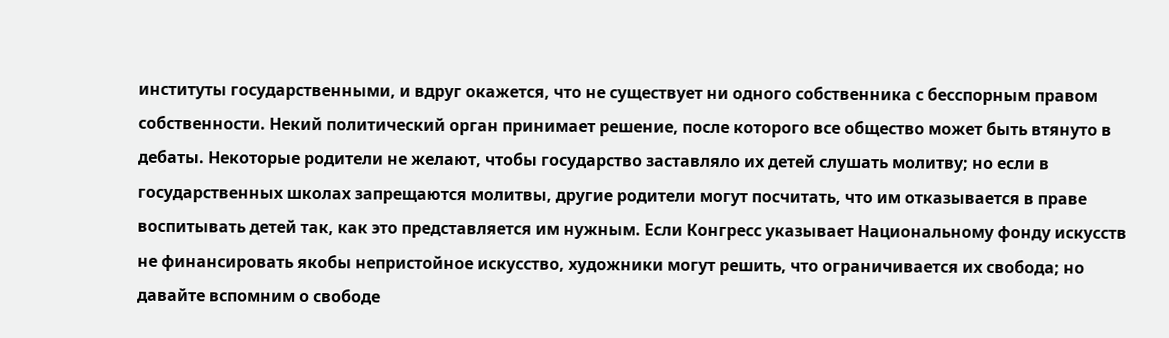институты государственными, и вдруг окажется, что не существует ни одного собственника с бесспорным правом собственности. Некий политический орган принимает решение, после которого все общество может быть втянуто в дебаты. Некоторые родители не желают, чтобы государство заставляло их детей слушать молитву; но если в государственных школах запрещаются молитвы, другие родители могут посчитать, что им отказывается в праве воспитывать детей так, как это представляется им нужным. Если Конгресс указывает Национальному фонду искусств не финансировать якобы непристойное искусство, художники могут решить, что ограничивается их свобода; но давайте вспомним о свободе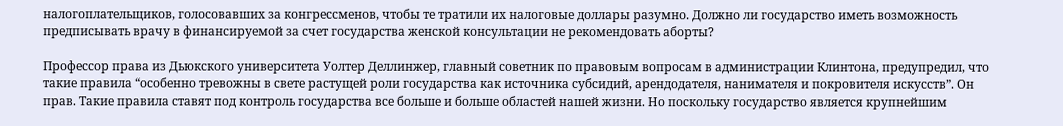налогоплательщиков, голосовавших за конгрессменов, чтобы те тратили их налоговые доллары разумно. Должно ли государство иметь возможность предписывать врачу в финансируемой за счет государства женской консультации не рекомендовать аборты?

Профессор права из Дьюкского университета Уолтер Деллинжер, главный советник по правовым вопросам в администрации Клинтона, предупредил, что такие правила “особенно тревожны в свете растущей роли государства как источника субсидий, арендодателя, нанимателя и покровителя искусств”. Он прав. Такие правила ставят под контроль государства все больше и больше областей нашей жизни. Но поскольку государство является крупнейшим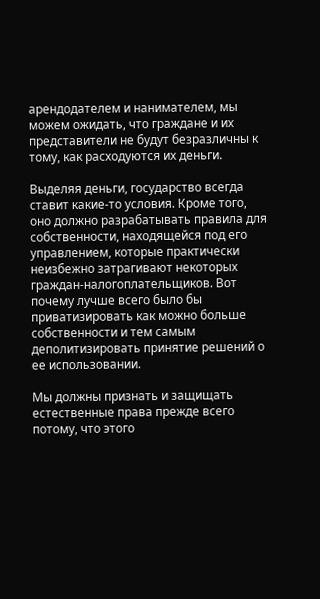арендодателем и нанимателем, мы можем ожидать, что граждане и их представители не будут безразличны к тому, как расходуются их деньги.

Выделяя деньги, государство всегда ставит какие-то условия. Кроме того, оно должно разрабатывать правила для собственности, находящейся под его управлением, которые практически неизбежно затрагивают некоторых граждан-налогоплательщиков. Вот почему лучше всего было бы приватизировать как можно больше собственности и тем самым деполитизировать принятие решений о ее использовании.

Мы должны признать и защищать естественные права прежде всего потому, что этого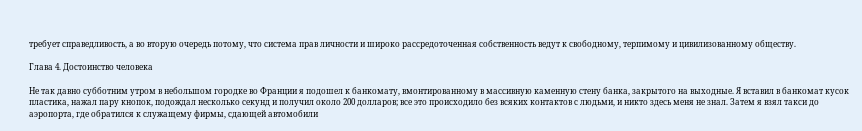требует справедливость, а во вторую очередь потому, что система прав личности и широко рассредоточенная собственность ведут к свободному, терпимому и цивилизованному обществу.

Глава 4. Достоинство человека

Не так давно субботним утром в небольшом городке во Франции я подошел к банкомату, вмонтированному в массивную каменную стену банка, закрытого на выходные. Я вставил в банкомат кусок пластика, нажал пару кнопок, подождал несколько секунд и получил около 200 долларов; все это происходило без всяких контактов с людьми, и никто здесь меня не знал. Затем я взял такси до аэропорта, где обратился к служащему фирмы, сдающей автомобили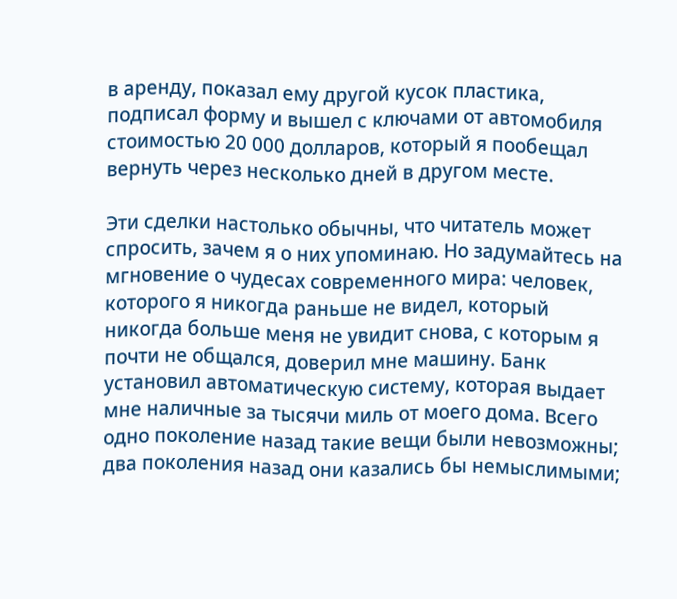в аренду, показал ему другой кусок пластика, подписал форму и вышел с ключами от автомобиля стоимостью 20 000 долларов, который я пообещал вернуть через несколько дней в другом месте.

Эти сделки настолько обычны, что читатель может спросить, зачем я о них упоминаю. Но задумайтесь на мгновение о чудесах современного мира: человек, которого я никогда раньше не видел, который никогда больше меня не увидит снова, с которым я почти не общался, доверил мне машину. Банк установил автоматическую систему, которая выдает мне наличные за тысячи миль от моего дома. Всего одно поколение назад такие вещи были невозможны; два поколения назад они казались бы немыслимыми;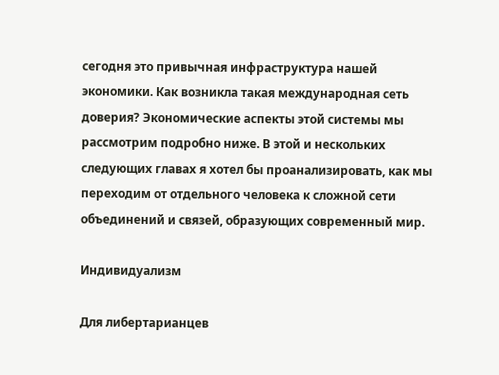сегодня это привычная инфраструктура нашей экономики. Как возникла такая международная сеть доверия? Экономические аспекты этой системы мы рассмотрим подробно ниже. В этой и нескольких следующих главах я хотел бы проанализировать, как мы переходим от отдельного человека к сложной сети объединений и связей, образующих современный мир.

Индивидуализм

Для либертарианцев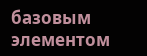базовым элементом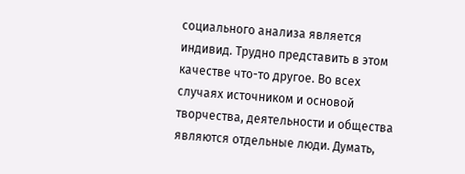социального анализа является индивид. Трудно представить в этом качестве что-то другое. Во всех случаях источником и основой творчества, деятельности и общества являются отдельные люди. Думать,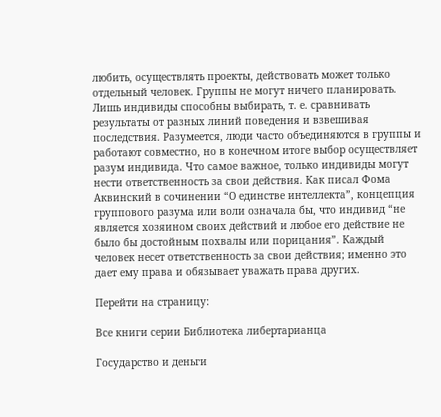любить, осуществлять проекты, действовать может только отдельный человек. Группы не могут ничего планировать. Лишь индивиды способны выбирать, т. е. сравнивать результаты от разных линий поведения и взвешивая последствия. Разумеется, люди часто объединяются в группы и работают совместно, но в конечном итоге выбор осуществляет разум индивида. Что самое важное, только индивиды могут нести ответственность за свои действия. Как писал Фома Аквинский в сочинении “О единстве интеллекта”, концепция группового разума или воли означала бы, что индивид “не является хозяином своих действий и любое его действие не было бы достойным похвалы или порицания”. Каждый человек несет ответственность за свои действия; именно это дает ему права и обязывает уважать права других.

Перейти на страницу:

Все книги серии Библиотека либертарианца

Государство и деньги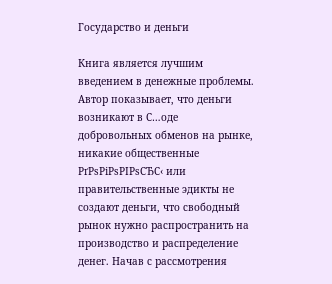Государство и деньги

Книга является лучшим введением в денежные проблемы. Автор показывает, что деньги возникают в С…оде добровольных обменов на рынке, никакие общественные РґРѕРіРѕРІРѕСЂС‹ или правительственные эдикты не создают деньги, что свободный рынок нужно распространить на производство и распределение денег. Начав с рассмотрения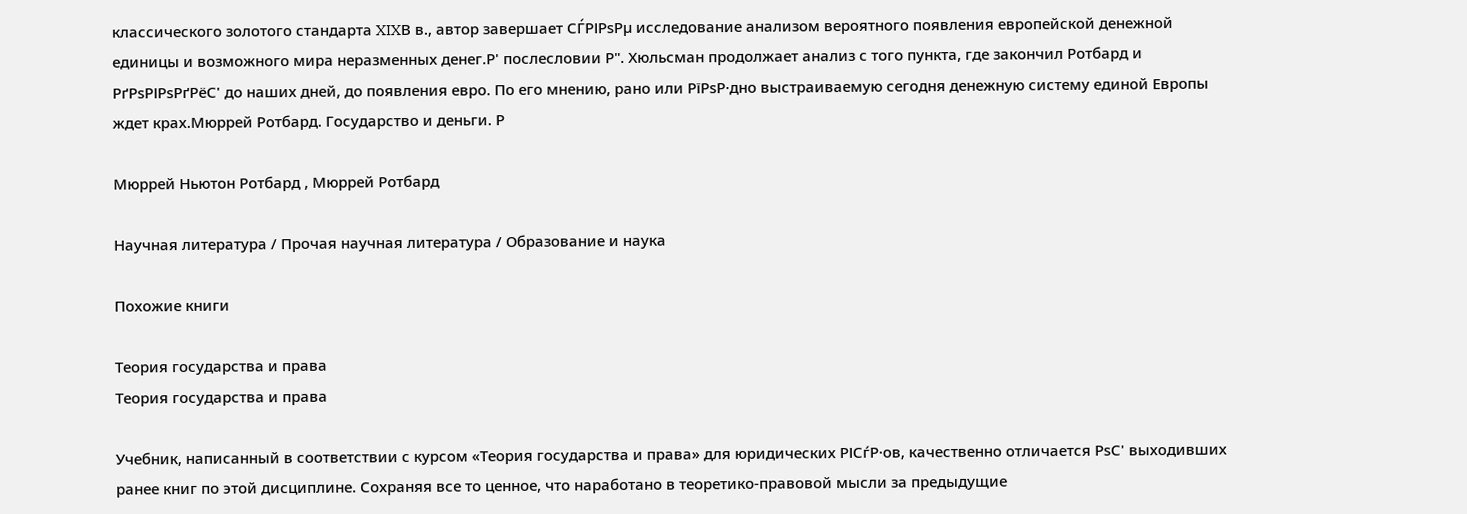классического золотого стандарта XIXВ в., автор завершает СЃРІРѕРµ исследование анализом вероятного появления европейской денежной единицы и возможного мира неразменных денег.Р' послесловии Р". Хюльсман продолжает анализ с того пункта, где закончил Ротбард и РґРѕРІРѕРґРёС' до наших дней, до появления евро. По его мнению, рано или РїРѕР·дно выстраиваемую сегодня денежную систему единой Европы ждет крах.Мюррей Ротбард. Государство и деньги. Р

Мюррей Ньютон Ротбард , Мюррей Ротбард

Научная литература / Прочая научная литература / Образование и наука

Похожие книги

Теория государства и права
Теория государства и права

Учебник, написанный в соответствии с курсом «Теория государства и права» для юридических РІСѓР·ов, качественно отличается РѕС' выходивших ранее книг по этой дисциплине. Сохраняя все то ценное, что наработано в теоретико-правовой мысли за предыдущие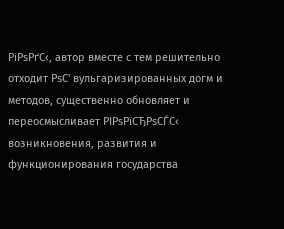РіРѕРґС‹, автор вместе с тем решительно отходит РѕС' вульгаризированных догм и методов, существенно обновляет и переосмысливает РІРѕРїСЂРѕСЃС‹ возникновения, развития и функционирования государства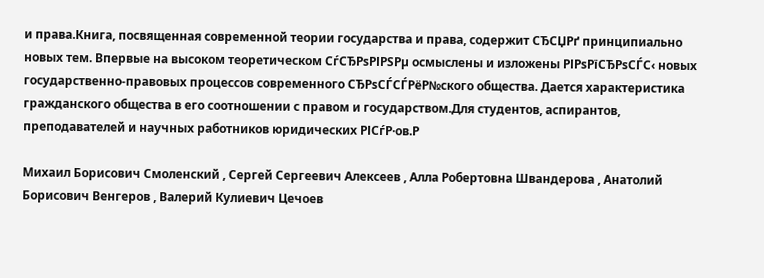и права.Книга, посвященная современной теории государства и права, содержит СЂСЏРґ принципиально новых тем. Впервые на высоком теоретическом СѓСЂРѕРІРЅРµ осмыслены и изложены РІРѕРїСЂРѕСЃС‹ новых государственно-правовых процессов современного СЂРѕСЃСЃРёР№ского общества. Дается характеристика гражданского общества в его соотношении с правом и государством.Для студентов, аспирантов, преподавателей и научных работников юридических РІСѓР·ов.Р

Михаил Борисович Смоленский , Сергей Сергеевич Алексеев , Алла Робертовна Швандерова , Анатолий Борисович Венгеров , Валерий Кулиевич Цечоев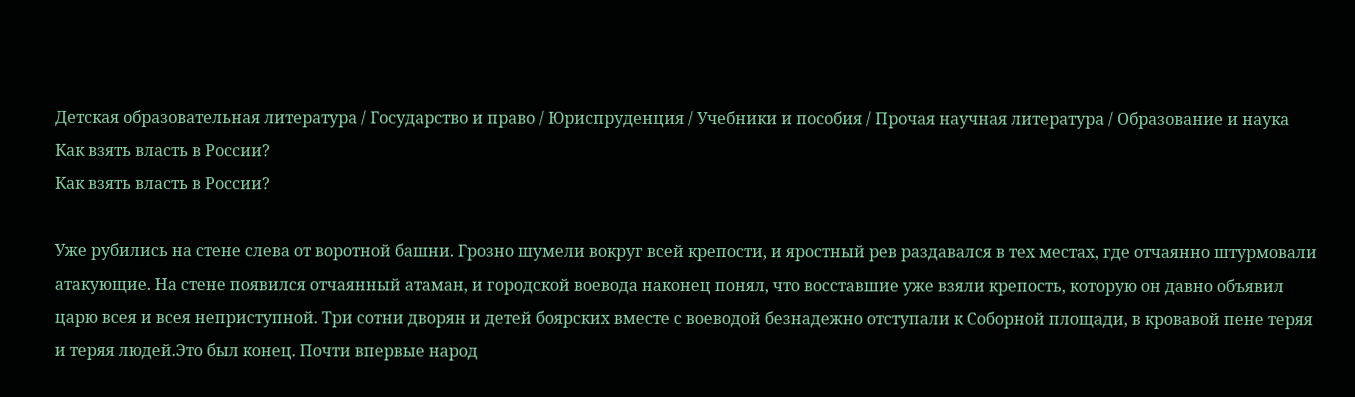Детская образовательная литература / Государство и право / Юриспруденция / Учебники и пособия / Прочая научная литература / Образование и наука
Как взять власть в России?
Как взять власть в России?

Уже рубились на стене слева от воротной башни. Грозно шумели вокруг всей крепости, и яростный рев раздавался в тех местах, где отчаянно штурмовали атакующие. На стене появился отчаянный атаман, и городской воевода наконец понял, что восставшие уже взяли крепость, которую он давно объявил царю всея и всея неприступной. Три сотни дворян и детей боярских вместе с воеводой безнадежно отступали к Соборной площади, в кровавой пене теряя и теряя людей.Это был конец. Почти впервые народ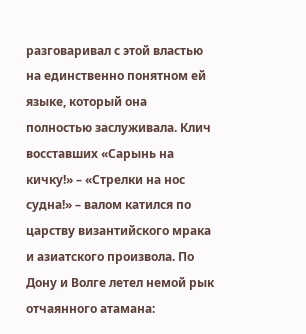разговаривал с этой властью на единственно понятном ей языке, который она полностью заслуживала. Клич восставших «Сарынь на кичку!» – «Стрелки на нос судна!» – валом катился по царству византийского мрака и азиатского произвола. По Дону и Волге летел немой рык отчаянного атамана: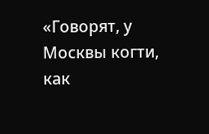«Говорят, у Москвы когти, как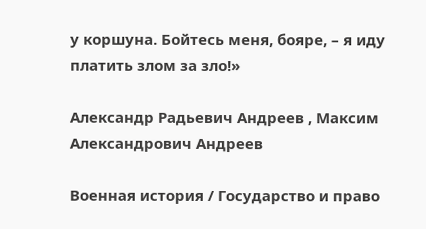у коршуна. Бойтесь меня, бояре, – я иду платить злом за зло!»

Александр Радьевич Андреев , Максим Александрович Андреев

Военная история / Государство и право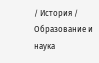/ История / Образование и наука